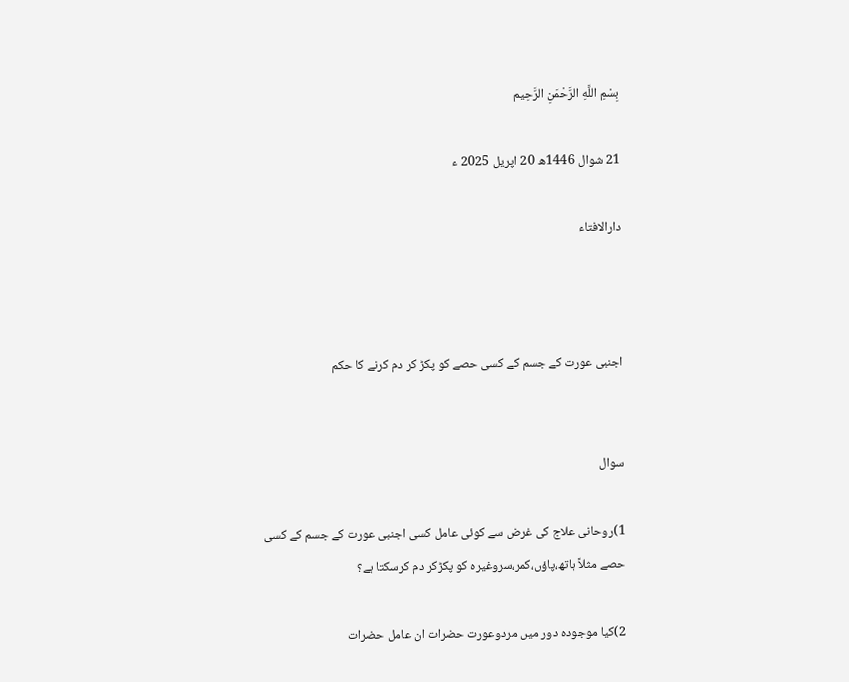بِسْمِ اللَّهِ الرَّحْمَنِ الرَّحِيم

21 شوال 1446ھ 20 اپریل 2025 ء

دارالافتاء



اجنبی عورت کے جسم کے کسی حصے کو پکڑ کر دم کرنے کا حکم


سوال

1)روحانی علاج کی غرض سے کوئی عامل کسی اجنبی عورت کے جسم کے کسی حصے مثلاً ہاتھ،پاؤں،کمر،سروغیرہ کو پکڑکر دم کرسکتا ہے؟

2)کیا موجودہ دور میں مردوعورت حضرات ان عامل حضرات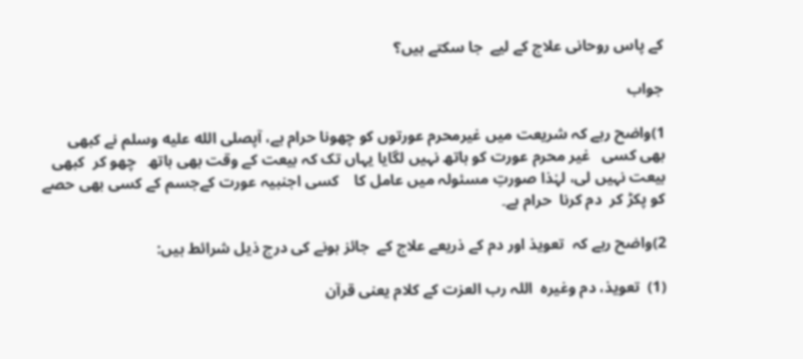کے پاس روحانی علاج کے لیے  جا سکتے ہیں؟

جواب

1)واضح رہے کہ شریعت میں غیرمحرم عورتوں کو چھونا حرام ہے، آپصلى الله عليه وسلم نے کبھی بھی کسی   غیر محرم عورت کو ہاتھ نہیں لگایا یہاں تک کہ بیعت کے وقت بھی ہاتھ   چھو کر  کبھی بیعت نہیں لی، لہٰذا صورتِ مسئولہ میں عامل کا    کسی اجنبیہ عورت کےجسم کے کسی بھی حصے کو پکڑ کر  دم کرنا  حرام ہے۔

2)واضح رہے کہ  تعویذ اور دم کے ذریعے علاج کے  جائز ہونے کی درج ذیل شرائط ہیں:

(1)  تعویذ، دم وغیرہ  اللہ رب العزت کے کلام یعنی قرآن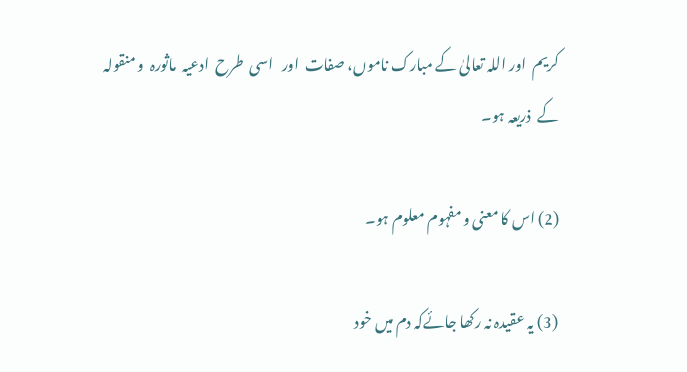کریم  اور اللہ تعالیٰ کے مبارک ناموں، صفات  اور   اسی  طرح  ادعیہ  ماثورہ  و منقولہ  کے  ذریعہ ہو۔

(2) اس کا معنی و مفہوم معلوم ہو۔

(3) یہ عقیدہ نہ رکھا جائےکہ دم میں خود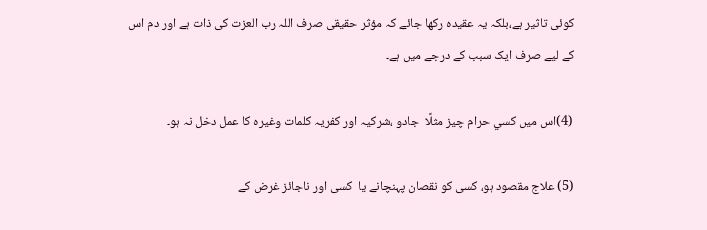کوئی تاثیر ہے،بلکہ یہ عقیدہ رکھا جائے کہ مؤثر حقیقی صرف اللہ رب العزت کی ذات ہے اور دم اس کے لیے صرف ایک سبب کے درجے میں ہے۔

(4)اس میں كسي حرام چيز مثلًا  جادو ،شرکیہ اور کفریہ کلمات وغیرہ کا عمل دخل نہ ہو۔

(5) علاج مقصود ہو، کسی کو نقصان پہنچانے یا  کسی اور ناجائز غرض کے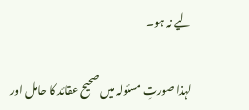لیے نہ ہو۔

لہذا صورتِ مسئولہ میں صحیح عقائد کا حامل اور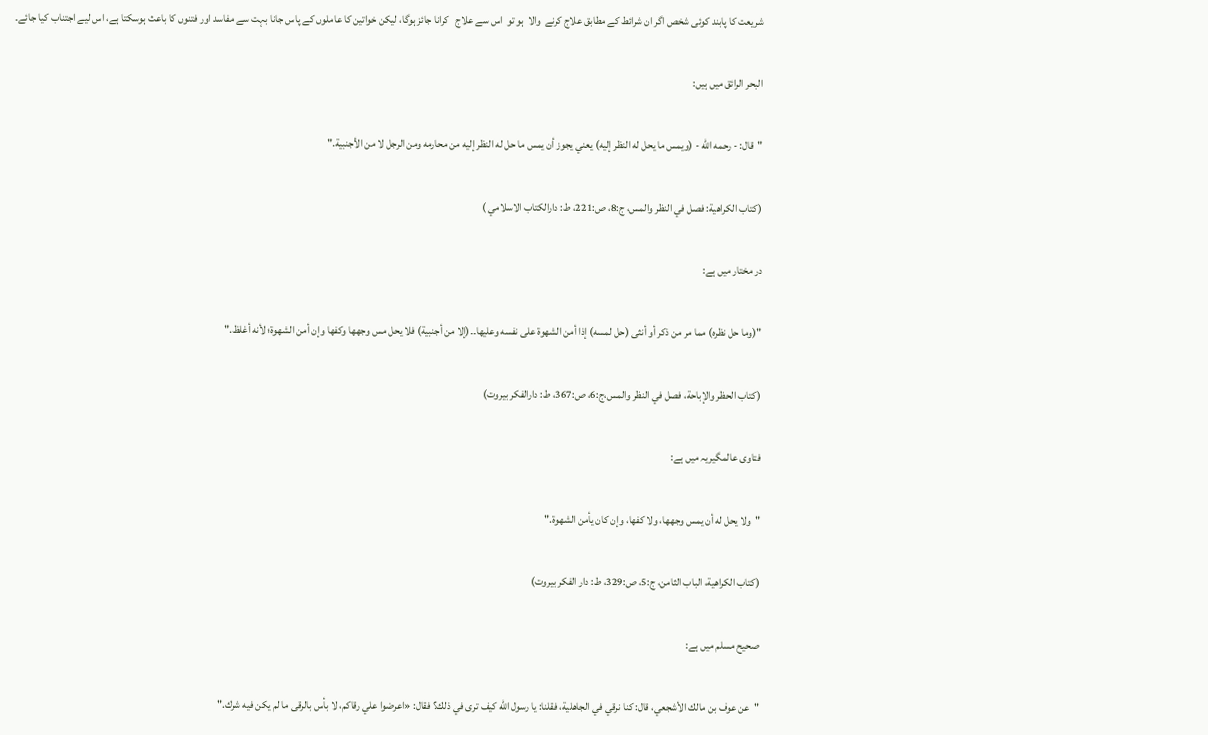شریعت کا پابند کوئی شخص اگر ان شرائط کے مطابق علاج کرنے  والا  ہو تو  اس سے علاج   کرانا جائز ہوگا، لیکن خواتین کا عاملوں کے پاس جانا بہت سے مفاسد اور فتنوں کا باعث ہوسکتا ہے، اس لیے اجتناب کیا جائے۔

البحر الرائق میں ہیں:

"قال: - رحمه الله - (ويمس ما يحل له النظر إليه) يعني يجوز أن يمس ما حل له النظر إليه من محارمه ومن الرجل لا من الأجنبية."

(کتاب الكراهية: فصل في النظر والمس، ج:8، ص:221، ط: دارالكتاب الاسلامي )

در مختار میں ہے:

"(وما حل نظره) مما مر من ذكر أو أنثى (حل لمسه) إذا أمن الشهوة على نفسه وعليها۔۔(إلا من أجنبية) فلا يحل مس وجهها وكفها وإن أمن الشهوة؛ لأنه أغلظ."

(کتاب الحظر والإباحة، فصل في النظر والمس،ج:6، ص:367، ط: دارالفکر بیروت)

فتاوی عالمگیریہ میں ہے:

"ولا يحل له أن يمس وجهها، ولا كفها، وإن كان يأمن الشهوة."

(كتاب الكراهية، الباب الثامن، ج:5، ص:329، ط: دار الفكر بيروت)

صحيح مسلم میں ہے:

"عن عوف بن مالك الأشجعي، قال: كنا نرقي في الجاهلية، فقلنا: يا رسول الله كيف ترى في ذلك؟ فقال: «اعرضوا علي رقاكم، لا بأس بالرقى ما لم يكن فيه شرك."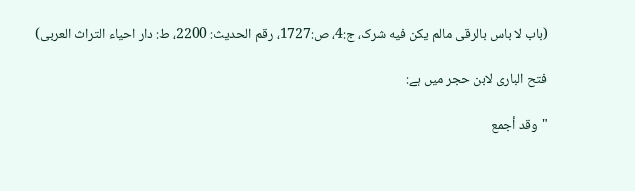(باب لا باس بالرقی مالم یکن فیه شرک، ج:4، ص:1727، رقم الحدیث: 2200، ط: دار احیاء التراث العربی)

فتح الباری لابن حجر میں ہے:

"وقد أجمع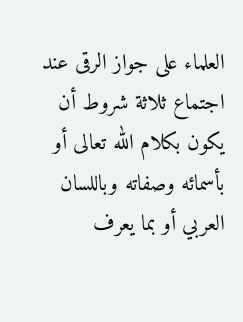العلماء ‌على ‌جواز ‌الرقى عند اجتماع ثلاثة شروط أن يكون بكلام الله تعالى أو بأسمائه وصفاته وباللسان العربي أو بما يعرف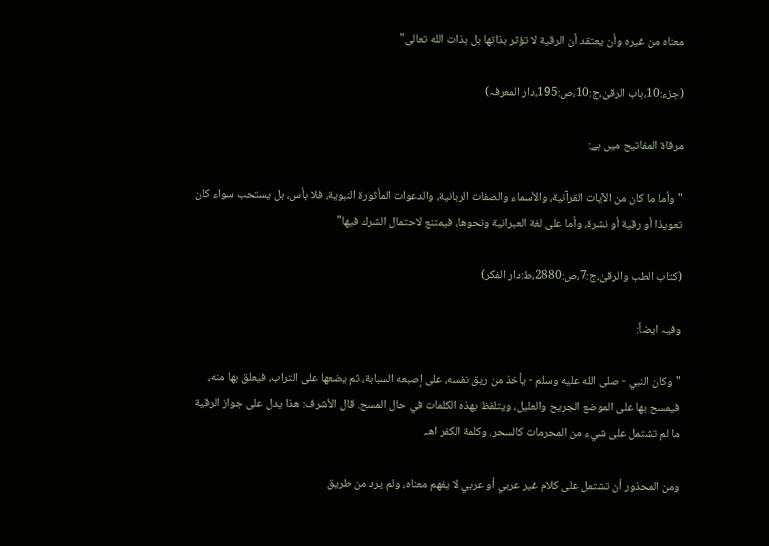معناه من غيره وأن يعتقد أن الرقية لا تؤثر بذاتها بل بذات الله تعالى"

(جزء:10،باب الرقیٰ،ج:10،ص:195،دار المعرفہ)

مرقاۃ المفاتیح میں ہے:

"وأما ما كان ‌من ‌الآيات القرآنية، والأسماء والصفات الربانية، والدعوات المأثورة النبوية، فلا بأس، بل يستحب سواء كان تعويذا أو رقية أو نشرة، وأما على لغة العبرانية ونحوها، فيمتنع لاحتمال الشرك فيها"

(کتاب الطب والرقیٰ،ج:7،ص:2880،ط:دار الفکر)

وفیہ ایضاً:

"وكان النبي - صلى الله عليه وسلم - يأخذ من ريق نفسه، على إصبعه السبابة، ثم يضعها على التراب، فيعلق بها منه، فيمسح بها على الموضع الجريح والعليل، ويتلفظ بهذه الكلمات في حال المسح. قال الأشرف: هذا يدل على جواز الرقية ما لم تشتمل على شيء من المحرمات كالسحر. وكلمة الكفر اهـ.

ومن المحذور أن تشتمل على كلام غير عربي أو عربي لا يفهم معناه، ولم يرد من طريق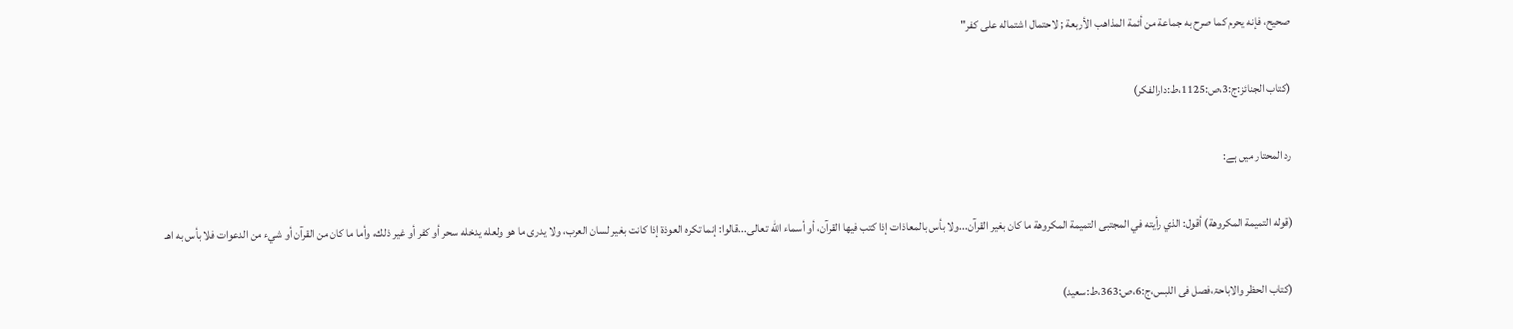صحيح، فإنه يحرم كما صرح به جماعة من أئمة المذاهب الأربعة ; لاحتمال اشتماله على كفر"

(کتاب الجنائز:ج:3،ص:1125،ط:دارالفکر)

رد المحتار میں ہے:

(قوله التميمة المكروهة) أقول: الذي رأيته في المجتبى التميمة المكروهة ما كان بغير القرآن...ولا بأس بالمعاذات إذا كتب فيها القرآن، أو أسماء الله تعالى...قالوا: إنما تكره العوذة إذا كانت بغير لسان العرب، ولا يدرى ما هو ولعله يدخله سحر أو كفر أو غير ذلك، وأما ما كان من القرآن أو شيء من الدعوات فلا بأس به اهـ

(کتاب الحظر والاباحۃ،فصل فی اللبس،ج:6،ص:363،ط:سعید)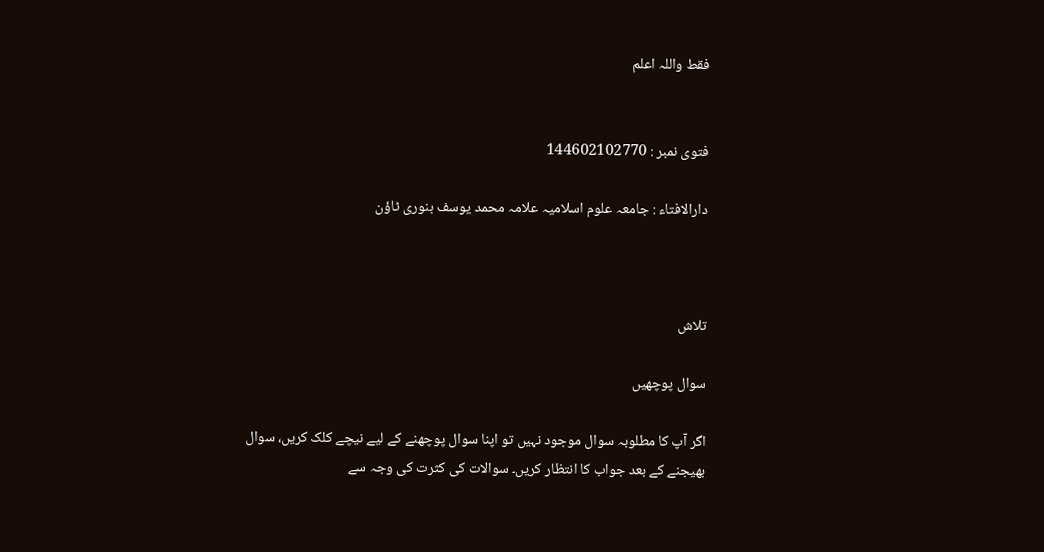فقط واللہ اعلم


فتوی نمبر : 144602102770

دارالافتاء : جامعہ علوم اسلامیہ علامہ محمد یوسف بنوری ٹاؤن



تلاش

سوال پوچھیں

اگر آپ کا مطلوبہ سوال موجود نہیں تو اپنا سوال پوچھنے کے لیے نیچے کلک کریں، سوال بھیجنے کے بعد جواب کا انتظار کریں۔ سوالات کی کثرت کی وجہ سے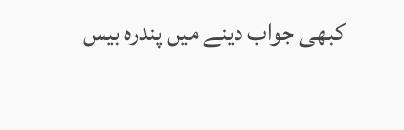کبھی جواب دینے میں پندرہ بیس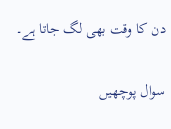دن کا وقت بھی لگ جاتا ہے۔

سوال پوچھیں